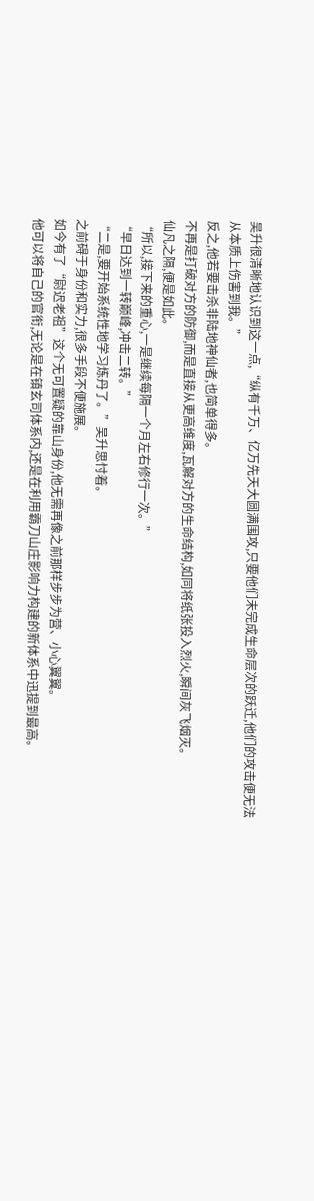吴升很清晰地认识到这一点,“纵有千万、亿万先天大圆满围攻,只要他们未完成生命层次的跃迁,他们的攻击便无法从本质上伤害到我。”
反之,他若要击杀非陆地神仙者,也简单得多。
不再是打破对方的防御,而是直接从更高维度,瓦解对方的生命结构,如同将纸张投入烈火,瞬间灰飞烟灭。
仙凡之隔,便是如此。
“所以,接下来的重心,一是继续每隔一个月左右修行一次。”
“早日达到一转巅峰,冲击二转。”
“二是,要开始系统性地学习炼丹了。”吴升思忖着。
之前碍于身份和实力,很多手段不便施展。
如今有了“尉迟老祖”这个无可置疑的靠山身份,他无需再像之前那样步步为营、小心翼翼。
他可以将自己的官衔,无论是在镇玄司体系内,还是在利用霸刀山庄影响力构建的新体系中迅提到最高。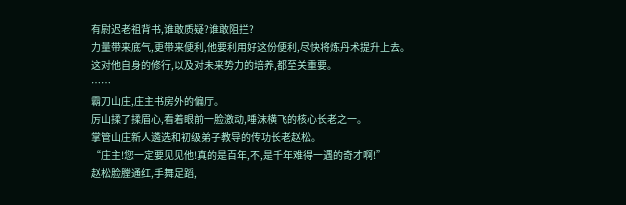有尉迟老祖背书,谁敢质疑?谁敢阻拦?
力量带来底气,更带来便利,他要利用好这份便利,尽快将炼丹术提升上去。
这对他自身的修行,以及对未来势力的培养,都至关重要。
……
霸刀山庄,庄主书房外的偏厅。
厉山揉了揉眉心,看着眼前一脸激动,唾沫横飞的核心长老之一。
掌管山庄新人遴选和初级弟子教导的传功长老赵松。
“庄主!您一定要见见他!真的是百年,不,是千年难得一遇的奇才啊!”
赵松脸膛通红,手舞足蹈,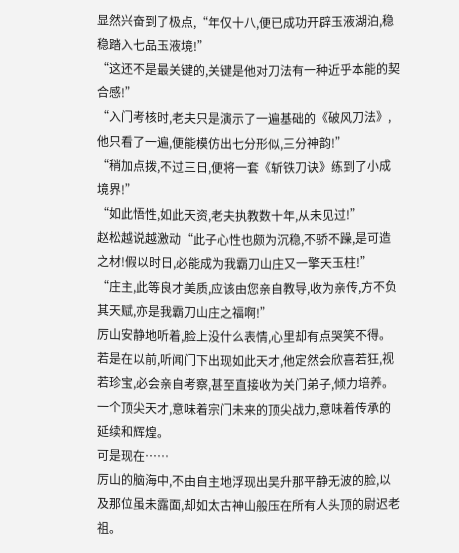显然兴奋到了极点,“年仅十八,便已成功开辟玉液湖泊,稳稳踏入七品玉液境!”
“这还不是最关键的,关键是他对刀法有一种近乎本能的契合感!”
“入门考核时,老夫只是演示了一遍基础的《破风刀法》,他只看了一遍,便能模仿出七分形似,三分神韵!”
“稍加点拨,不过三日,便将一套《斩铁刀诀》练到了小成境界!”
“如此悟性,如此天资,老夫执教数十年,从未见过!”
赵松越说越激动“此子心性也颇为沉稳,不骄不躁,是可造之材!假以时日,必能成为我霸刀山庄又一擎天玉柱!”
“庄主,此等良才美质,应该由您亲自教导,收为亲传,方不负其天赋,亦是我霸刀山庄之福啊!”
厉山安静地听着,脸上没什么表情,心里却有点哭笑不得。
若是在以前,听闻门下出现如此天才,他定然会欣喜若狂,视若珍宝,必会亲自考察,甚至直接收为关门弟子,倾力培养。
一个顶尖天才,意味着宗门未来的顶尖战力,意味着传承的延续和辉煌。
可是现在……
厉山的脑海中,不由自主地浮现出吴升那平静无波的脸,以及那位虽未露面,却如太古神山般压在所有人头顶的尉迟老祖。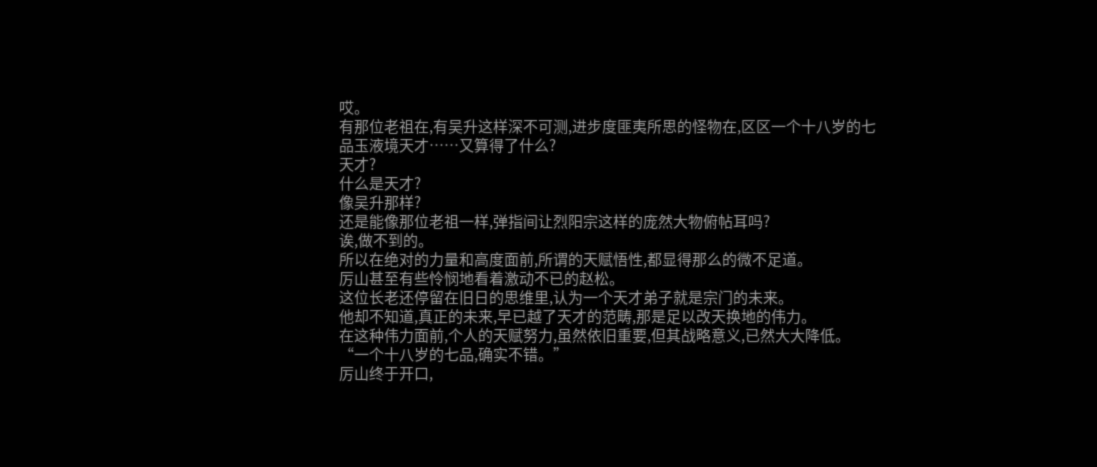哎。
有那位老祖在,有吴升这样深不可测,进步度匪夷所思的怪物在,区区一个十八岁的七品玉液境天才……又算得了什么?
天才?
什么是天才?
像吴升那样?
还是能像那位老祖一样,弹指间让烈阳宗这样的庞然大物俯帖耳吗?
诶,做不到的。
所以在绝对的力量和高度面前,所谓的天赋悟性,都显得那么的微不足道。
厉山甚至有些怜悯地看着激动不已的赵松。
这位长老还停留在旧日的思维里,认为一个天才弟子就是宗门的未来。
他却不知道,真正的未来,早已越了天才的范畴,那是足以改天换地的伟力。
在这种伟力面前,个人的天赋努力,虽然依旧重要,但其战略意义,已然大大降低。
“一个十八岁的七品,确实不错。”
厉山终于开口,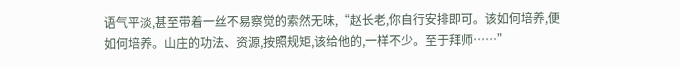语气平淡,甚至带着一丝不易察觉的索然无味,“赵长老,你自行安排即可。该如何培养,便如何培养。山庄的功法、资源,按照规矩,该给他的,一样不少。至于拜师……”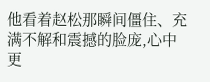他看着赵松那瞬间僵住、充满不解和震撼的脸庞,心中更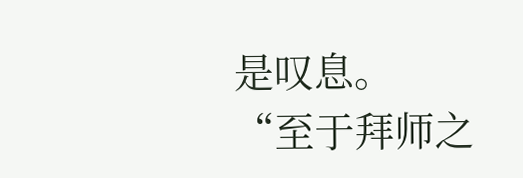是叹息。
“至于拜师之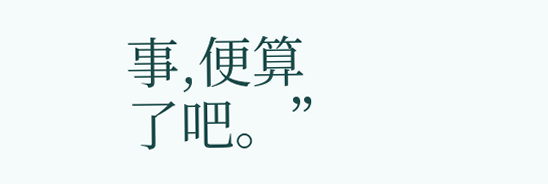事,便算了吧。”